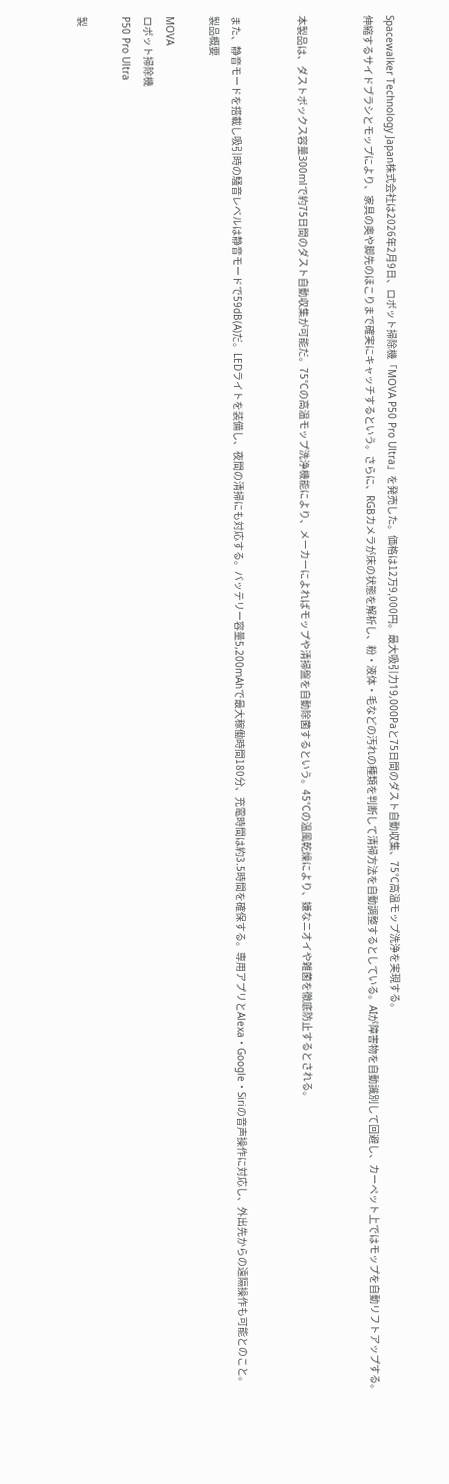Spacewalker Technology Japan株式会社は2026年2月9日、ロボット掃除機「MOVA P50 Pro Ultra」を発売した。価格は12万9,000円。最大吸引力19,000Paと75日間のダスト自動収集、75℃高温モップ洗浄を実現する。
伸縮するサイドブラシとモップにより、家具の奥や脚先のほこりまで確実にキャッチするという。さらに、RGBカメラが床の状態を解析し、粉・液体・毛などの汚れの種類を判断して清掃方法を自動調整するとしている。AIが障害物を自動識別して回避し、カーペット上ではモップを自動リフトアップする。


本製品は、ダストボックス容量300mlで約75日間のダスト自動収集が可能だ。75℃の高温モップ洗浄機能により、メーカーによればモップや清掃盤を自動除菌するという。45℃の温風乾燥により、嫌なニオイや雑菌を徹底防止するとされる。


また、静音モードを搭載し吸引時の騒音レベルは静音モードで59dB(A)だ。LEDライトを装備し、夜間の清掃にも対応する。バッテリー容量5,200mAhで最大稼働時間180分、充電時間は約3.5時間を確保する。専用アプリとAlexa・Google・Siriの音声操作に対応し、外出先からの遠隔操作も可能とのこと。
製品概要

MOVA
ロボット掃除機
P50 Pro Ultra

製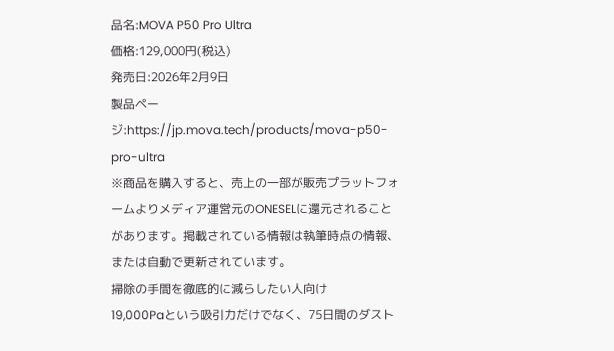品名:MOVA P50 Pro Ultra
価格:129,000円(税込)
発売日:2026年2月9日
製品ページ:https://jp.mova.tech/products/mova-p50-pro-ultra
※商品を購入すると、売上の一部が販売プラットフォームよりメディア運営元のONESELに還元されることがあります。掲載されている情報は執筆時点の情報、または自動で更新されています。
掃除の手間を徹底的に減らしたい人向け
19,000Paという吸引力だけでなく、75日間のダスト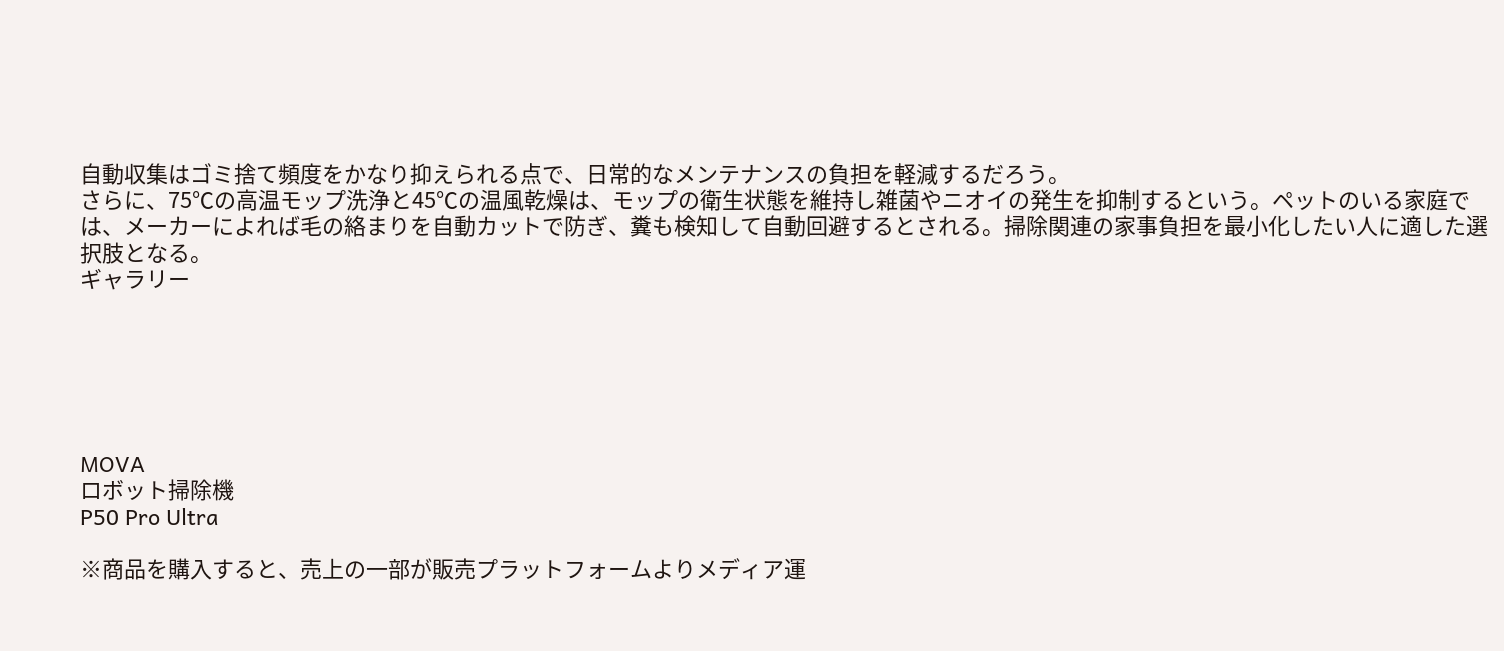自動収集はゴミ捨て頻度をかなり抑えられる点で、日常的なメンテナンスの負担を軽減するだろう。
さらに、75℃の高温モップ洗浄と45℃の温風乾燥は、モップの衛生状態を維持し雑菌やニオイの発生を抑制するという。ペットのいる家庭では、メーカーによれば毛の絡まりを自動カットで防ぎ、糞も検知して自動回避するとされる。掃除関連の家事負担を最小化したい人に適した選択肢となる。
ギャラリー






MOVA
ロボット掃除機
P50 Pro Ultra

※商品を購入すると、売上の一部が販売プラットフォームよりメディア運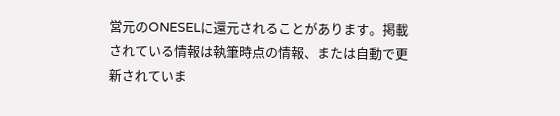営元のONESELに還元されることがあります。掲載されている情報は執筆時点の情報、または自動で更新されていま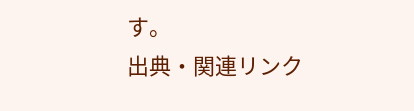す。
出典・関連リンク